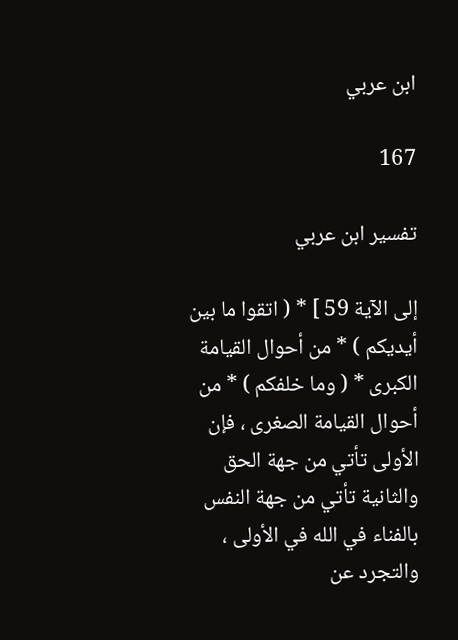ابن عربي

167

تفسير ابن عربي

إلى الآية 59 ] * ( اتقوا ما بين أيديكم ) * من أحوال القيامة الكبرى * ( وما خلفكم ) * من أحوال القيامة الصغرى ، فإن الأولى تأتي من جهة الحق والثانية تأتي من جهة النفس بالفناء في الله في الأولى ، والتجرد عن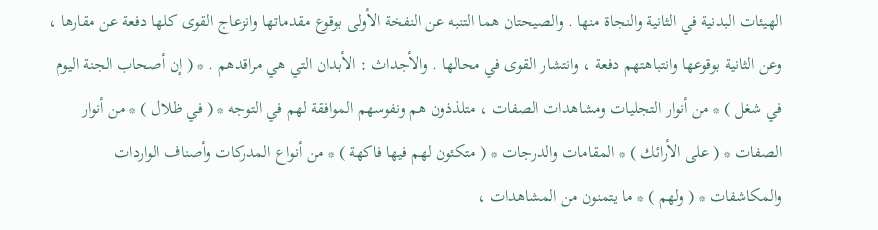الهيئات البدنية في الثانية والنجاة منها . والصيحتان هما التنبه عن النفخة الأولى بوقوع مقدماتها وانزعاج القوى كلها دفعة عن مقارها ، وعن الثانية بوقوعها وانتباهتهم دفعة ، وانتشار القوى في محالها . والأجداث : الأبدان التي هي مراقدهم . * ( إن أصحاب الجنة اليوم في شغل ) * من أنوار التجليات ومشاهدات الصفات ، متلذذون هم ونفوسهم الموافقة لهم في التوجه * ( في ظلال ) * من أنوار الصفات * ( على الأرائك ) * المقامات والدرجات * ( متكئون لهم فيها فاكهة ) * من أنواع المدركات وأصناف الواردات والمكاشفات * ( ولهم ) * ما يتمنون من المشاهدات ،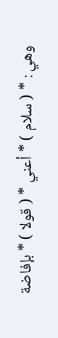وهي : * ( سلام ) * أعني * ( قولا ) * بإفاضة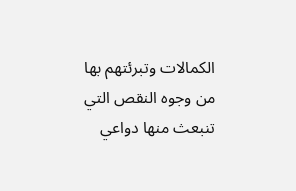الكمالات وتبرئتهم بها من وجوه النقص التي تنبعث منها دواعي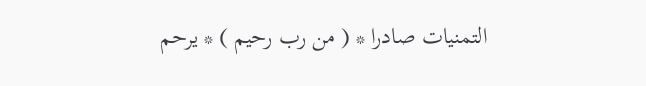التمنيات صادرا * ( من رب رحيم ) * يرحم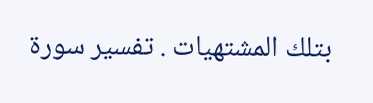بتلك المشتهيات . تفسير سورة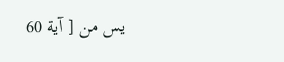يس من [ آية 60